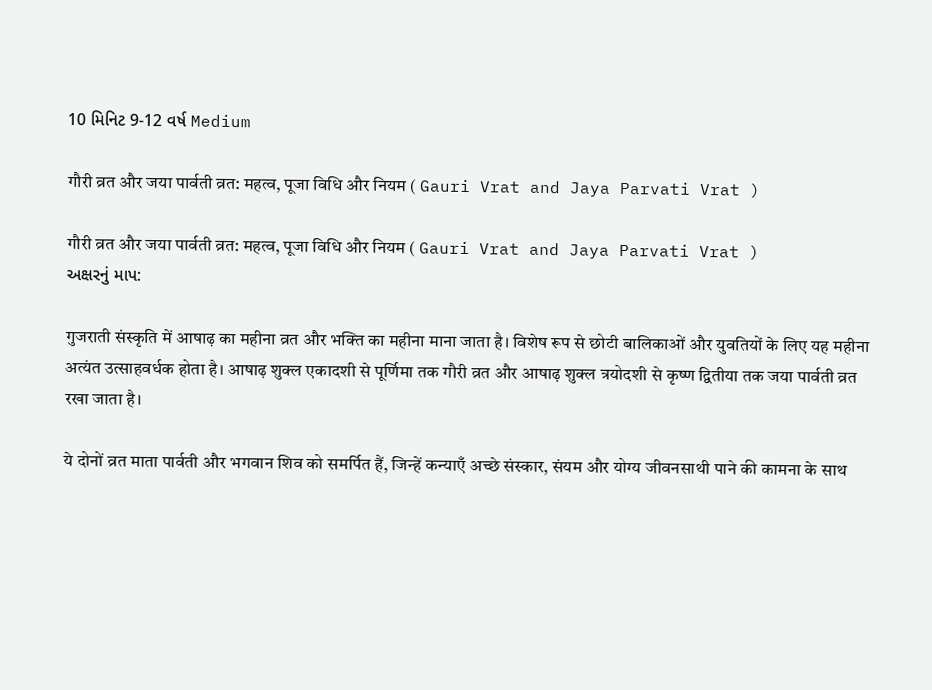10 મિનિટ 9-12 વર્ષ Medium

गौरी व्रत और जया पार्वती व्रत: महत्व, पूजा विधि और नियम ( Gauri Vrat and Jaya Parvati Vrat )

गौरी व्रत और जया पार्वती व्रत: महत्व, पूजा विधि और नियम ( Gauri Vrat and Jaya Parvati Vrat )
અક્ષરનું માપ:

गुजराती संस्कृति में आषाढ़ का महीना व्रत और भक्ति का महीना माना जाता है। विशेष रूप से छोटी बालिकाओं और युवतियों के लिए यह महीना अत्यंत उत्साहवर्धक होता है। आषाढ़ शुक्ल एकादशी से पूर्णिमा तक गौरी व्रत और आषाढ़ शुक्ल त्रयोदशी से कृष्ण द्वितीया तक जया पार्वती व्रत रखा जाता है।

ये दोनों व्रत माता पार्वती और भगवान शिव को समर्पित हैं, जिन्हें कन्याएँ अच्छे संस्कार, संयम और योग्य जीवनसाथी पाने की कामना के साथ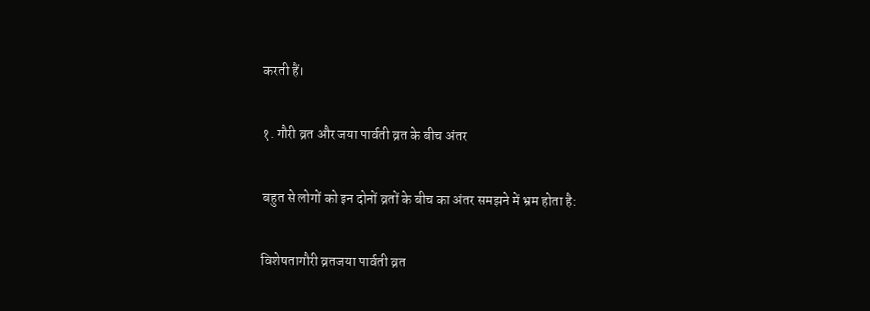करती हैं।

१. गौरी व्रत और जया पार्वती व्रत के बीच अंतर

बहुत से लोगों को इन दोनों व्रतों के बीच का अंतर समझने में भ्रम होता है:

विशेषतागौरी व्रतजया पार्वती व्रत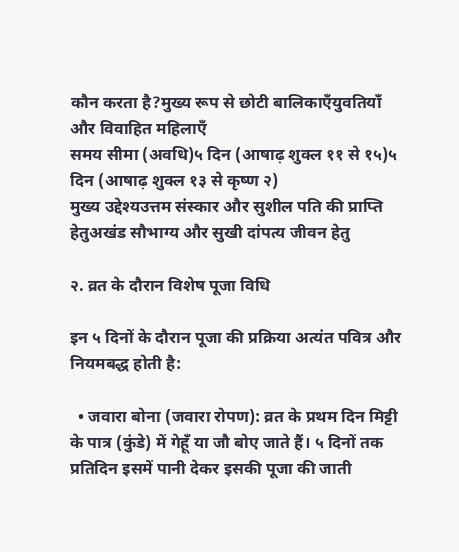कौन करता है?मुख्य रूप से छोटी बालिकाएँयुवतियाँ और विवाहित महिलाएँ
समय सीमा (अवधि)५ दिन (आषाढ़ शुक्ल ११ से १५)५ दिन (आषाढ़ शुक्ल १३ से कृष्ण २)
मुख्य उद्देश्यउत्तम संस्कार और सुशील पति की प्राप्ति हेतुअखंड सौभाग्य और सुखी दांपत्य जीवन हेतु

२. व्रत के दौरान विशेष पूजा विधि

इन ५ दिनों के दौरान पूजा की प्रक्रिया अत्यंत पवित्र और नियमबद्ध होती है:

  • जवारा बोना (जवारा रोपण): व्रत के प्रथम दिन मिट्टी के पात्र (कुंडे) में गेहूँ या जौ बोए जाते हैं। ५ दिनों तक प्रतिदिन इसमें पानी देकर इसकी पूजा की जाती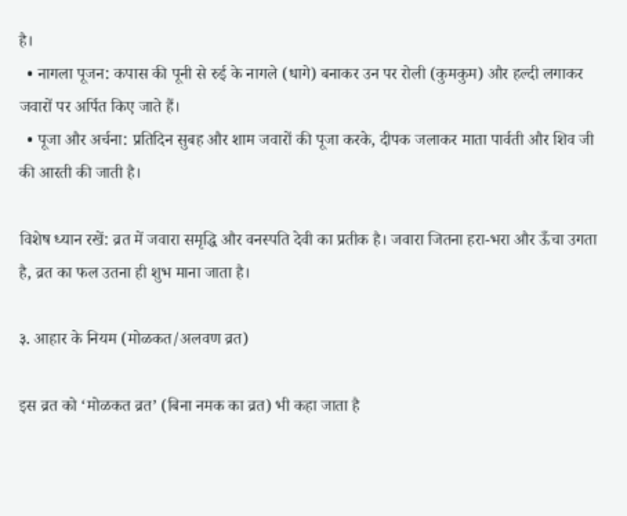है।
  • नागला पूजन: कपास की पूनी से रुई के नागले (धागे) बनाकर उन पर रोली (कुमकुम) और हल्दी लगाकर जवारों पर अर्पित किए जाते हैं।
  • पूजा और अर्चना: प्रतिदिन सुबह और शाम जवारों की पूजा करके, दीपक जलाकर माता पार्वती और शिव जी की आरती की जाती है।

विशेष ध्यान रखें: व्रत में जवारा समृद्धि और वनस्पति देवी का प्रतीक है। जवारा जितना हरा-भरा और ऊँचा उगता है, व्रत का फल उतना ही शुभ माना जाता है।

३. आहार के नियम (मोळकत/अलवण व्रत)

इस व्रत को ‘मोळकत व्रत’ (बिना नमक का व्रत) भी कहा जाता है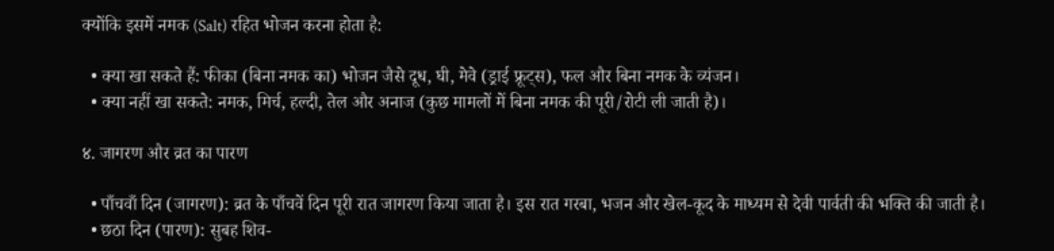क्योंकि इसमें नमक (Salt) रहित भोजन करना होता है:

  • क्या खा सकते हैं: फीका (बिना नमक का) भोजन जैसे दूध, घी, मेवे (ड्राई फ्रूट्स), फल और बिना नमक के व्यंजन।
  • क्या नहीं खा सकते: नमक, मिर्च, हल्दी, तेल और अनाज (कुछ मामलों में बिना नमक की पूरी/रोटी ली जाती है)।

४. जागरण और व्रत का पारण

  • पाँचवाँ दिन (जागरण): व्रत के पाँचवें दिन पूरी रात जागरण किया जाता है। इस रात गरबा, भजन और खेल-कूद के माध्यम से देवी पार्वती की भक्ति की जाती है।
  • छठा दिन (पारण): सुबह शिव-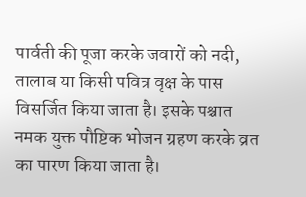पार्वती की पूजा करके जवारों को नदी, तालाब या किसी पवित्र वृक्ष के पास विसर्जित किया जाता है। इसके पश्चात नमक युक्त पौष्टिक भोजन ग्रहण करके व्रत का पारण किया जाता है।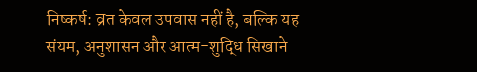निष्कर्ष: व्रत केवल उपवास नहीं है, बल्कि यह संयम, अनुशासन और आत्म-शुद्धि सिखाने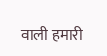वाली हमारी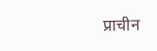प्राचीन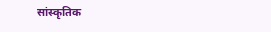सांस्कृतिक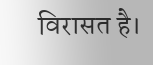विरासत है।